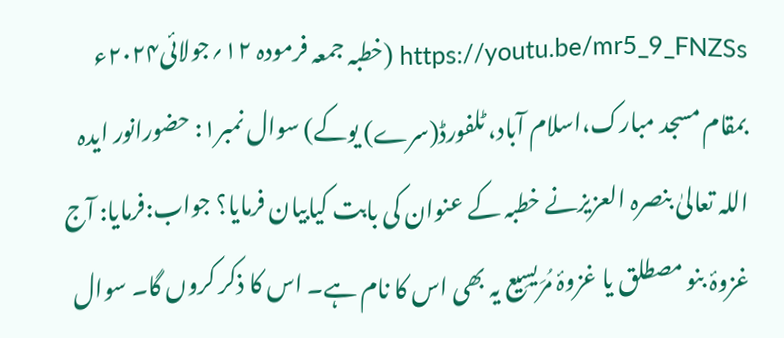https://youtu.be/mr5_9_FNZSs (خطبہ جمعہ فرمودہ ۱۲؍جولائی۲۰۲۴ء بمقام مسجد مبارک،اسلام آباد، ٹلفورڈ(سرے) یوکے) سوال نمبر۱: حضورانور ایدہ اللہ تعالیٰ بنصرہ العزیزنے خطبہ کے عنوان کی بابت کیابیان فرمایا؟ جواب:فرمایا: آج غزوۂ بنو مصطلق یا غزوۂ مُرَیسِیع یہ بھی اس کا نام ہے۔ اس کا ذکر کروں گا۔ سوال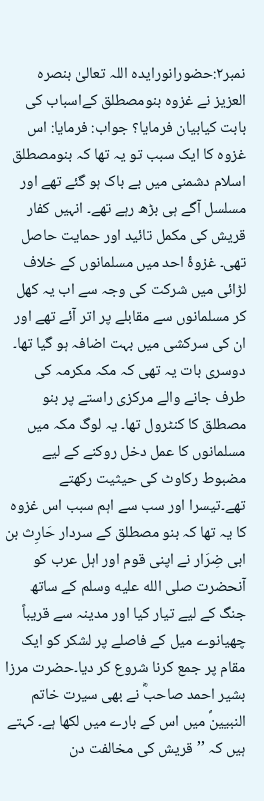نمبر۲:حضورانورایدہ اللہ تعالیٰ بنصرہ العزیز نے غزوہ بنومصطلق کےاسباب کی بابت کیابیان فرمایا؟ جواب: فرمایا: اس غزوہ کا ایک سبب تو یہ تھا کہ بنومصطلق اسلام دشمنی میں بے باک ہو گئے تھے اور مسلسل آگے ہی بڑھ رہے تھے۔ انہیں کفار قریش کی مکمل تائید اور حمایت حاصل تھی۔ غزوۂ احد میں مسلمانوں کے خلاف لڑائی میں شرکت کی وجہ سے اب یہ کھل کر مسلمانوں سے مقابلے پر اتر آئے تھے اور ان کی سرکشی میں بہت اضافہ ہو گیا تھا۔ دوسری بات یہ تھی کہ مکہ مکرمہ کی طرف جانے والے مرکزی راستے پر بنو مصطلق کا کنٹرول تھا۔ یہ لوگ مکہ میں مسلمانوں کا عمل دخل روکنے کے لیے مضبوط رکاوٹ کی حیثیت رکھتے تھے۔تیسرا اور سب سے اہم سبب اس غزوہ کا یہ تھا کہ بنو مصطلق کے سردار حَارِث بن ابی ضِرَار نے اپنی قوم اور اہل عرب کو آنحضرت صلى الله عليه وسلم کے ساتھ جنگ کے لیے تیار کیا اور مدینہ سے قریباً چھیانوے میل کے فاصلے پر لشکر کو ایک مقام پر جمع کرنا شروع کر دیا۔حضرت مرزا بشیر احمد صاحبؓ نے بھی سیرت خاتم النبیینؐ میں اس کے بارے میں لکھا ہے۔ کہتے ہیں کہ ’’قریش کی مخالفت دن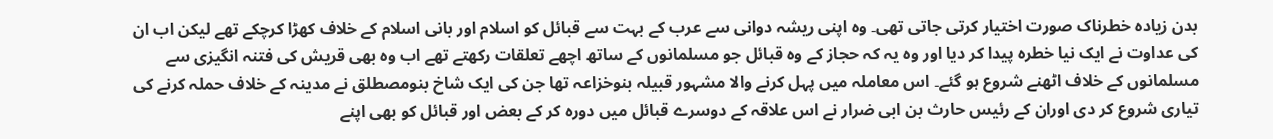بدن زیادہ خطرناک صورت اختیار کرتی جاتی تھی۔ وہ اپنی ریشہ دوانی سے عرب کے بہت سے قبائل کو اسلام اور بانی اسلام کے خلاف کھڑا کرچکے تھے لیکن اب ان کی عداوت نے ایک نیا خطرہ پیدا کر دیا اور وہ یہ کہ حجاز کے وہ قبائل جو مسلمانوں کے ساتھ اچھے تعلقات رکھتے تھے اب وہ بھی قریش کی فتنہ انگیزی سے مسلمانوں کے خلاف اٹھنے شروع ہو گئے۔ اس معاملہ میں پہل کرنے والا مشہور قبیلہ بنوخزاعہ تھا جن کی ایک شاخ بنومصطلق نے مدینہ کے خلاف حملہ کرنے کی تیاری شروع کر دی اوران کے رئیس حارث بن ابی ضرار نے اس علاقہ کے دوسرے قبائل میں دورہ کر کے بعض اور قبائل کو بھی اپنے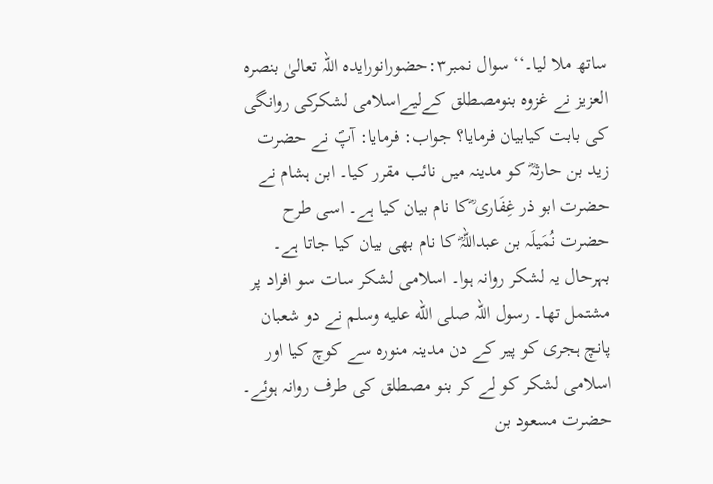ساتھ ملا لیا۔‘‘ سوال نمبر۳:حضورانورایدہ اللہ تعالیٰ بنصرہ العزیز نے غزوہ بنومصطلق کےلیےاسلامی لشکرکی روانگی کی بابت کیابیان فرمایا؟ جواب: فرمایا: آپؐ نے حضرت زید بن حارثہؓ کو مدینہ میں نائب مقرر کیا۔ ابن ہشام نے حضرت ابو ذر غِفَاری ؓکا نام بیان کیا ہے۔ اسی طرح حضرت نُمَیلَہ بن عبداللہؓ کا نام بھی بیان کیا جاتا ہے۔ بہرحال یہ لشکر روانہ ہوا۔ اسلامی لشکر سات سو افراد پر مشتمل تھا۔ رسول اللہ صلى الله عليه وسلم نے دو شعبان پانچ ہجری کو پیر کے دن مدینہ منورہ سے کوچ کیا اور اسلامی لشکر کو لے کر بنو مصطلق کی طرف روانہ ہوئے۔ حضرت مسعود بن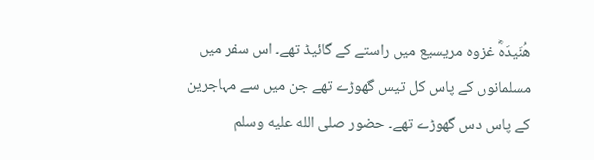ھُنَیدَہؓ غزوہ مریسیع میں راستے کے گائیڈ تھے۔ اس سفر میں مسلمانوں کے پاس کل تیس گھوڑے تھے جن میں سے مہاجرین کے پاس دس گھوڑے تھے۔ حضور صلى الله عليه وسلم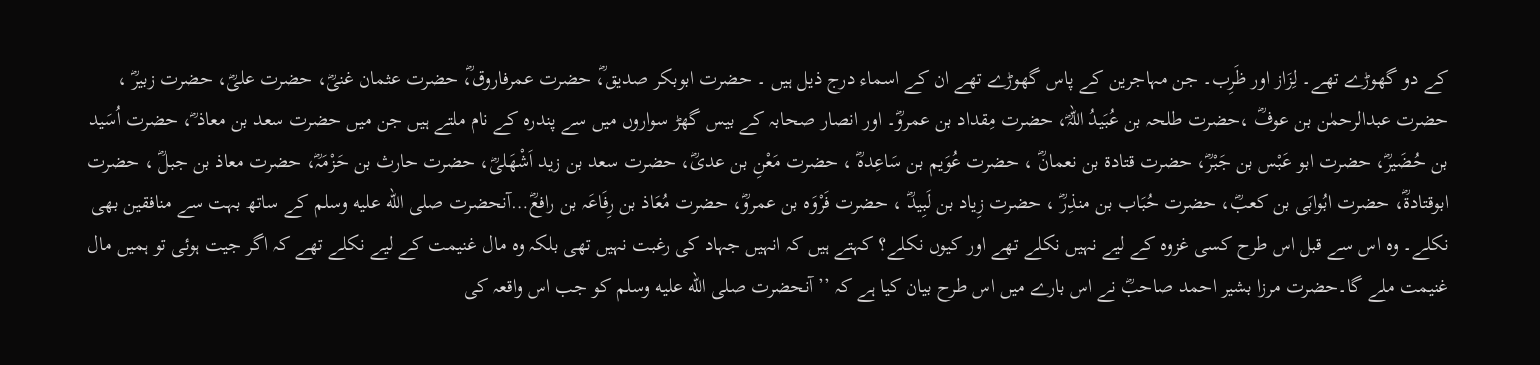کے دو گھوڑے تھے۔ لِزَاز اور ظَرِب۔ جن مہاجرین کے پاس گھوڑے تھے ان کے اسماء درج ذیل ہیں ۔ حضرت ابوبکر صدیق،ؓ حضرت عمرفاروق،ؓ حضرت عثمان غنیؓ، حضرت علیؓ، حضرت زبیرؓ ، حضرت عبدالرحمٰن بن عوفؓ ،حضرت طلحہ بن عُبَیدُ اللہؓ، حضرت مِقداد بن عمروؓ۔ اور انصار صحابہ کے بیس گھڑ سواروں میں سے پندرہ کے نام ملتے ہیں جن میں حضرت سعد بن معاذ ؓ، حضرت اُسَید بن حُضَیرؓ، حضرت ابو عَبْس بن جَبْرؓ، حضرت قتادة بن نعمانؓ ، حضرت عُوَیم بن سَاعِدہؓ ، حضرت مَعْنِ بن عدیؓ، حضرت سعد بن زید اَشْھَلیؓ، حضرت حارث بن حَزْمَہؓ، حضرت معاذ بن جبلؓ ، حضرت ابوقتادةؓ، حضرت ابُوابَی بن کعبؓ، حضرت حُبَاب بن منذِرؓ ، حضرت زِیاد بن لَبِیدؓ ، حضرت فَرْوَہ بن عمروؓ، حضرت مُعَاذ بن رِفَاعَہ بن رافعؓ…آنحضرت صلى الله عليه وسلم کے ساتھ بہت سے منافقین بھی نکلے۔ وہ اس سے قبل اس طرح کسی غزوہ کے لیے نہیں نکلے تھے اور کیوں نکلے؟ کہتے ہیں کہ انہیں جہاد کی رغبت نہیں تھی بلکہ وہ مال غنیمت کے لیے نکلے تھے کہ اگر جیت ہوئی تو ہمیں مال غنیمت ملے گا۔حضرت مرزا بشیر احمد صاحبؓ نے اس بارے میں اس طرح بیان کیا ہے کہ ’’آنحضرت صلى الله عليه وسلم کو جب اس واقعہ کی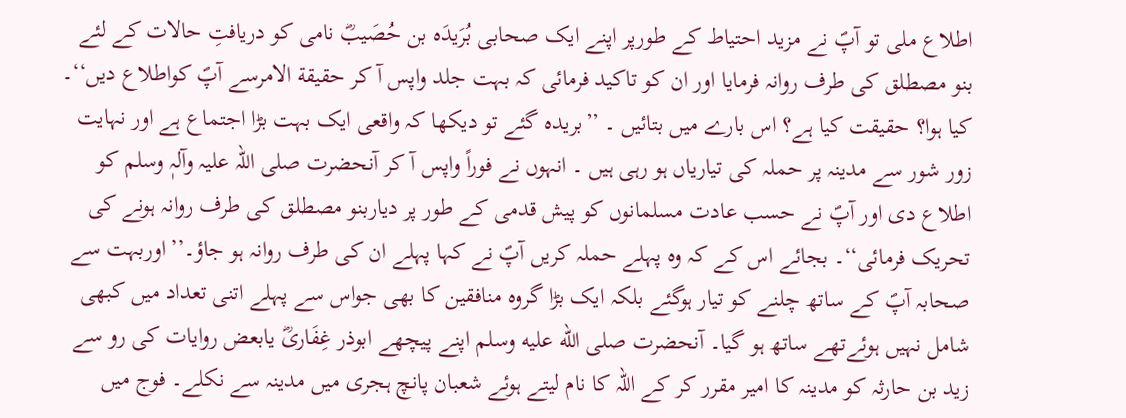اطلاع ملی تو آپؐ نے مزید احتیاط کے طورپر اپنے ایک صحابی بُرَیدَہ بن حُصَیبؓ نامی کو دریافتِ حالات کے لئے بنو مصطلق کی طرف روانہ فرمایا اور ان کو تاکید فرمائی کہ بہت جلد واپس آ کر حقیقة الامرسے آپؐ کواطلاع دیں‘‘۔ کیا ہوا؟ حقیقت کیا ہے؟ اس بارے میں بتائیں ۔ ’’بریدہ گئے تو دیکھا کہ واقعی ایک بہت بڑا اجتماع ہے اور نہایت زور شور سے مدینہ پر حملہ کی تیاریاں ہو رہی ہیں ۔ انہوں نے فوراً واپس آ کر آنحضرت صلی اللہ علیہ وآلہٖ وسلم کو اطلاع دی اور آپؐ نے حسب عادت مسلمانوں کو پیش قدمی کے طور پر دیاربنو مصطلق کی طرف روانہ ہونے کی تحریک فرمائی‘‘۔ بجائے اس کے کہ وہ پہلے حملہ کریں آپؐ نے کہا پہلے ان کی طرف روانہ ہو جاؤ۔’’اوربہت سے صحابہ آپؐ کے ساتھ چلنے کو تیار ہوگئے بلکہ ایک بڑا گروہ منافقین کا بھی جواس سے پہلے اتنی تعداد میں کبھی شامل نہیں ہوئےتھے ساتھ ہو گیا۔ آنحضرت صلى الله عليه وسلم اپنے پیچھے ابوذر غِفَاریؓ یابعض روایات کی رو سے زید بن حارثہ کو مدینہ کا امیر مقرر کر کے اللہ کا نام لیتے ہوئے شعبان پانچ ہجری میں مدینہ سے نکلے۔ فوج میں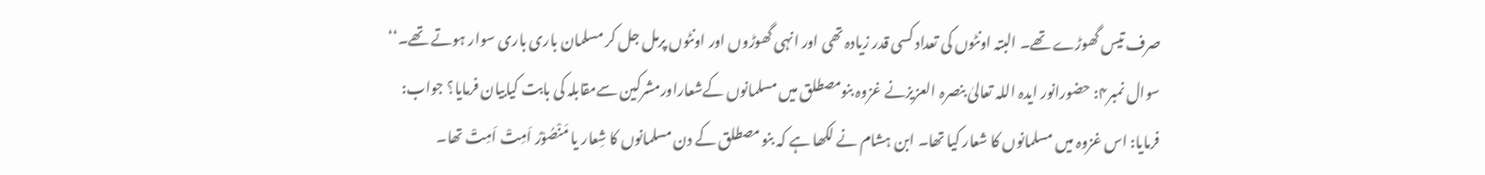صرف تیس گھوڑے تھے۔ البتہ اونٹوں کی تعداد کسی قدر زیادہ تھی اور انہی گھوڑوں اور اونٹوں پرمل جل کر مسلمان باری باری سوار ہوتے تھے۔‘‘ سوال نمبر۴: حضورانور ایدہ اللہ تعالیٰ بنصرہ العزیزنے غزوہ بنومصطلق میں مسلمانوں کےشعاراورمشرکین سےمقابلہ کی بابت کیابیان فرمایا؟ جواب: فرمایا: اس غزوہ میں مسلمانوں کا شعار کیا تھا۔ ابن ہشام نے لکھا ہے کہ بنو مصطلق کے دن مسلمانوں کا شِعار یا مَنْصُوْرُ اَمِتْ اَمِتْ تھا۔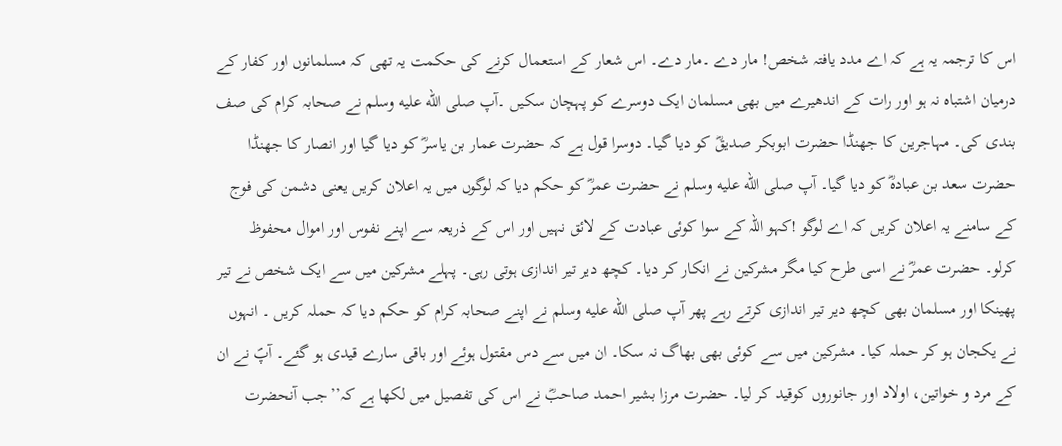اس کا ترجمہ یہ ہے کہ اے مدد یافتہ شخص! مار دے ۔مار دے۔ اس شعار کے استعمال کرنے کی حکمت یہ تھی کہ مسلمانوں اور کفار کے درمیان اشتباہ نہ ہو اور رات کے اندھیرے میں بھی مسلمان ایک دوسرے کو پہچان سکیں ۔آپ صلى الله عليه وسلم نے صحابہ کرام کی صف بندی کی۔ مہاجرین کا جھنڈا حضرت ابوبکر صدیقؓ کو دیا گیا۔ دوسرا قول ہے کہ حضرت عمار بن یاسرؓ کو دیا گیا اور انصار کا جھنڈا حضرت سعد بن عبادہؓ کو دیا گیا۔ آپ صلى الله عليه وسلم نے حضرت عمرؓ کو حکم دیا کہ لوگوں میں یہ اعلان کریں یعنی دشمن کی فوج کے سامنے یہ اعلان کریں کہ اے لوگو !کہو اللہ کے سوا کوئی عبادت کے لائق نہیں اور اس کے ذریعہ سے اپنے نفوس اور اموال محفوظ کرلو۔ حضرت عمرؓ نے اسی طرح کیا مگر مشرکین نے انکار کر دیا۔ کچھ دیر تیر اندازی ہوتی رہی۔ پہلے مشرکین میں سے ایک شخص نے تیر پھینکا اور مسلمان بھی کچھ دیر تیر اندازی کرتے رہے پھر آپ صلى الله عليه وسلم نے اپنے صحابہ کرام کو حکم دیا کہ حملہ کریں ۔ انہوں نے یکجان ہو کر حملہ کیا۔ مشرکین میں سے کوئی بھی بھاگ نہ سکا۔ ان میں سے دس مقتول ہوئے اور باقی سارے قیدی ہو گئے۔ آپؐ نے ان کے مرد و خواتین، اولاد اور جانوروں کوقید کر لیا۔ حضرت مرزا بشیر احمد صاحبؓ نے اس کی تفصیل میں لکھا ہے کہ’’جب آنحضرت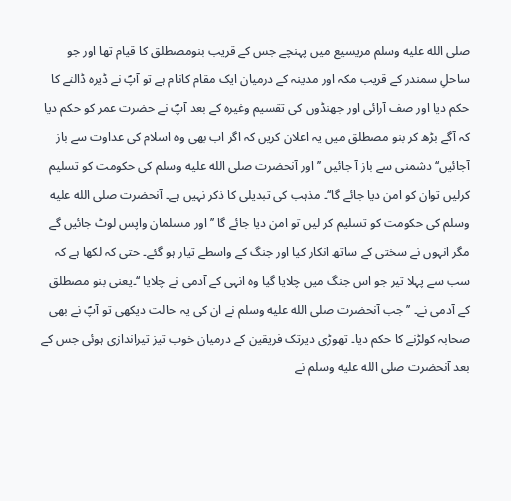صلى الله عليه وسلم مریسیع میں پہنچے جس کے قریب بنومصطلق کا قیام تھا اور جو ساحلِ سمندر کے قریب مکہ اور مدینہ کے درمیان ایک مقام کانام ہے تو آپؐ نے ڈیرہ ڈالنے کا حکم دیا اور صف آرائی اور جھنڈوں کی تقسیم وغیرہ کے بعد آپؐ نے حضرت عمر کو حکم دیا کہ آگے بڑھ کر بنو مصطلق میں یہ اعلان کریں کہ اگر اب بھی وہ اسلام کی عداوت سے باز آجائیں‘‘دشمنی سے باز آ جائیں ’’اور آنحضرت صلى الله عليه وسلم کی حکومت کو تسلیم کرلیں توان کو امن دیا جائے گا‘‘۔ مذہب کی تبدیلی کا ذکر نہیں ہے۔ آنحضرت صلى الله عليه وسلم کی حکومت کو تسلیم کر لیں تو امن دیا جائے گا ’’اور مسلمان واپس لوٹ جائیں گے مگر انہوں نے سختی کے ساتھ انکار کیا اور جنگ کے واسطے تیار ہو گئے۔ حتی کہ لکھا ہے کہ سب سے پہلا تیر جو اس جنگ میں چلایا گیا وہ انہی کے آدمی نے چلایا ‘‘۔یعنی بنو مصطلق کے آدمی نے۔ ’’جب آنحضرت صلى الله عليه وسلم نے ان کی یہ حالت دیکھی تو آپؐ نے بھی صحابہ کولڑنے کا حکم دیا۔ تھوڑی دیرتک فریقین کے درمیان خوب تیز تیراندازی ہوئی جس کے بعد آنحضرت صلى الله عليه وسلم نے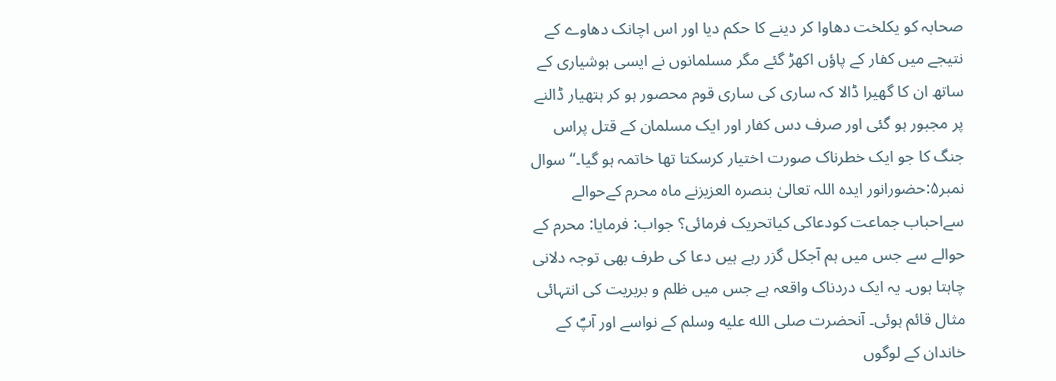صحابہ کو یکلخت دھاوا کر دینے کا حکم دیا اور اس اچانک دھاوے کے نتیجے میں کفار کے پاؤں اکھڑ گئے مگر مسلمانوں نے ایسی ہوشیاری کے ساتھ ان کا گھیرا ڈالا کہ ساری کی ساری قوم محصور ہو کر ہتھیار ڈالنے پر مجبور ہو گئی اور صرف دس کفار اور ایک مسلمان کے قتل پراس جنگ کا جو ایک خطرناک صورت اختیار کرسکتا تھا خاتمہ ہو گیا۔‘‘ سوال نمبر۵:حضورانور ایدہ اللہ تعالیٰ بنصرہ العزیزنے ماہ محرم کےحوالے سےاحباب جماعت کودعاکی کیاتحریک فرمائی؟ جواب: فرمایا: محرم کے حوالے سے جس میں ہم آجکل گزر رہے ہیں دعا کی طرف بھی توجہ دلانی چاہتا ہوں۔ یہ ایک دردناک واقعہ ہے جس میں ظلم و بربریت کی انتہائی مثال قائم ہوئی۔ آنحضرت صلى الله عليه وسلم کے نواسے اور آپؐ کے خاندان کے لوگوں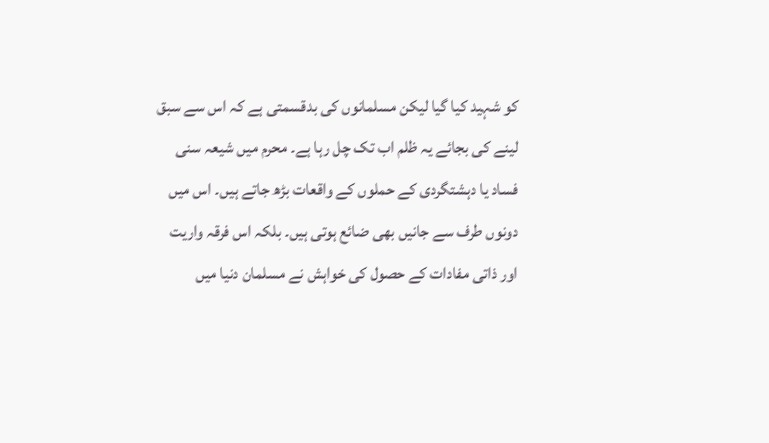کو شہید کیا گیا لیکن مسلمانوں کی بدقسمتی ہے کہ اس سے سبق لینے کی بجائے یہ ظلم اب تک چل رہا ہے۔ محرم میں شیعہ سنی فساد یا دہشتگردی کے حملوں کے واقعات بڑھ جاتے ہیں۔ اس میں دونوں طرف سے جانیں بھی ضائع ہوتی ہیں۔ بلکہ اس فرقہ واریت اور ذاتی مفادات کے حصول کی خواہش نے مسلمان دنیا میں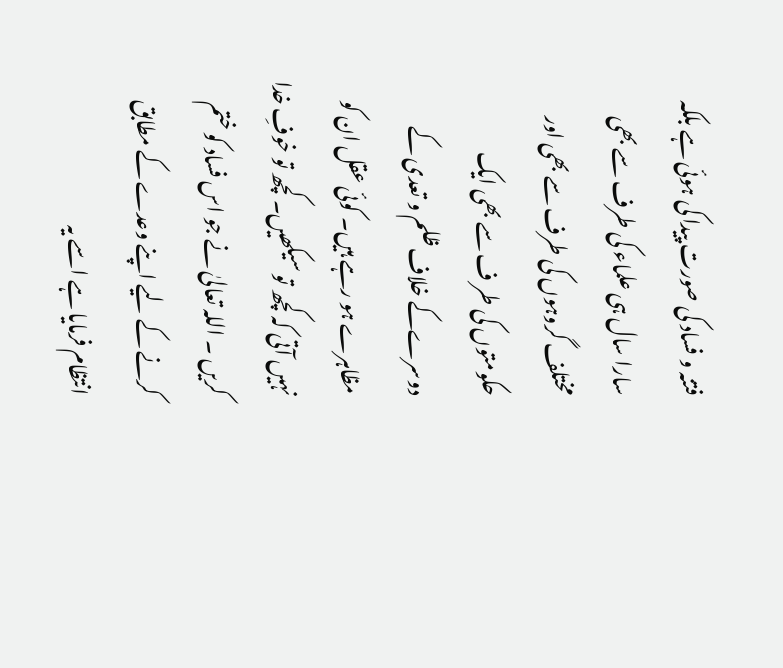فتنہ و فساد کی صورت پیدا کی ہوئی ہے بلکہ سارا سال ہی علماء کی طرف سے بھی مختلف گروہوں کی طرف سے بھی اور حکومتوں کی طر ف سے بھی ایک دوسرےکے خلاف ظلم و تعدی کے مظاہرے ہو رہے ہیں۔ کوئی عقل ان کو نہیں آتی کہ کچھ تو سیکھیں۔ کچھ تو خوفِ خدا کریں ۔ اللہ تعالیٰ نے جو اس فساد کو ختم کرنے کے لیے اپنے وعدے کے مطابق انتظام فرمایا ہے اسے یہ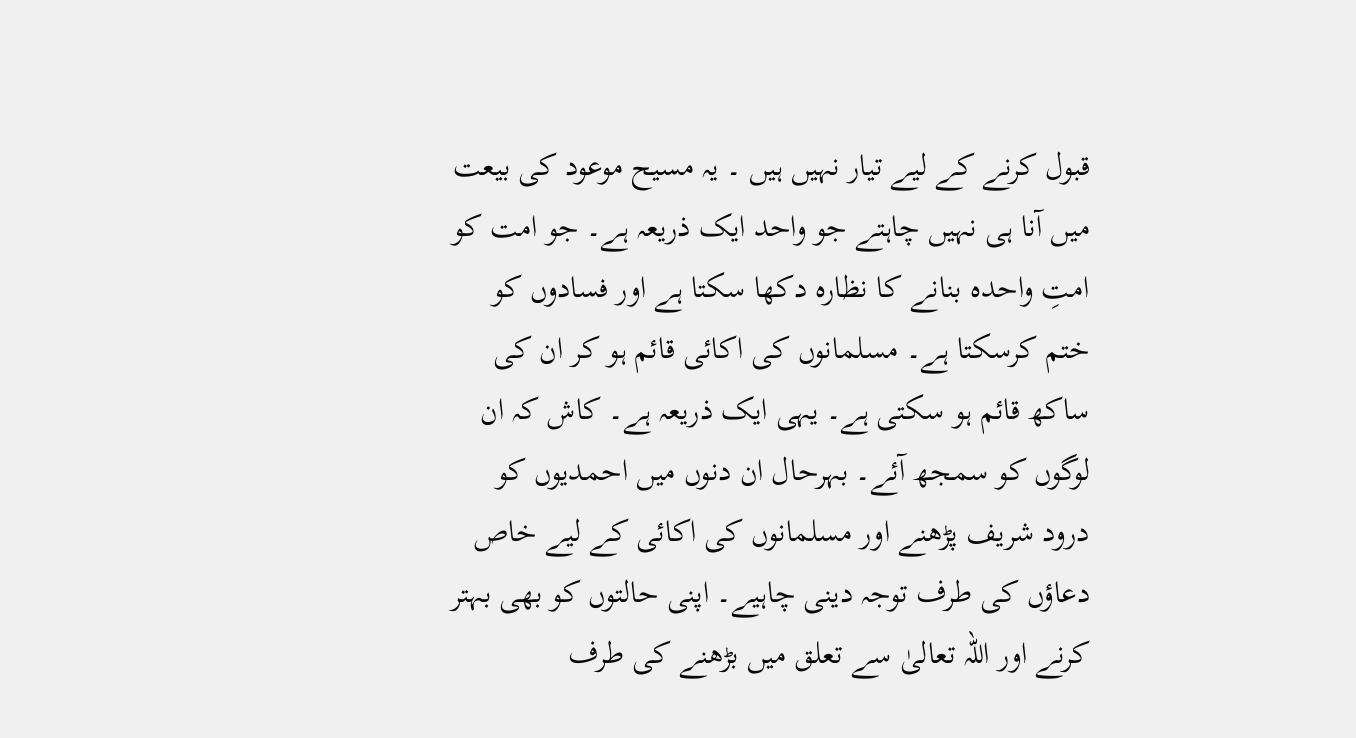قبول کرنے کے لیے تیار نہیں ہیں ۔ یہ مسیح موعود کی بیعت میں آنا ہی نہیں چاہتے جو واحد ایک ذریعہ ہے۔ جو امت کو امتِ واحدہ بنانے کا نظارہ دکھا سکتا ہے اور فسادوں کو ختم کرسکتا ہے۔ مسلمانوں کی اکائی قائم ہو کر ان کی ساکھ قائم ہو سکتی ہے۔ یہی ایک ذریعہ ہے۔ کاش کہ ان لوگوں کو سمجھ آئے۔ بہرحال ان دنوں میں احمدیوں کو درود شریف پڑھنے اور مسلمانوں کی اکائی کے لیے خاص دعاؤں کی طرف توجہ دینی چاہیے۔ اپنی حالتوں کو بھی بہتر کرنے اور اللہ تعالیٰ سے تعلق میں بڑھنے کی طرف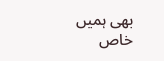بھی ہمیں خاص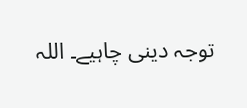توجہ دینی چاہیے۔ اللہ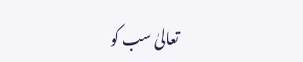تعالیٰ سب کو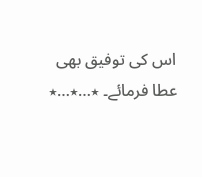اس کی توفیق بھی عطا فرمائے۔ ٭…٭…٭